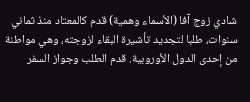شادي زوج آفا (الأسماء وهمية) قدم كالمعتاد منذ ثماني سنوات، طلبا لتجديد تأشيرة البقاء لزوجته، وهي مواطنة من إحدى الدول الأوروبية. قدم الطلب وجواز السفر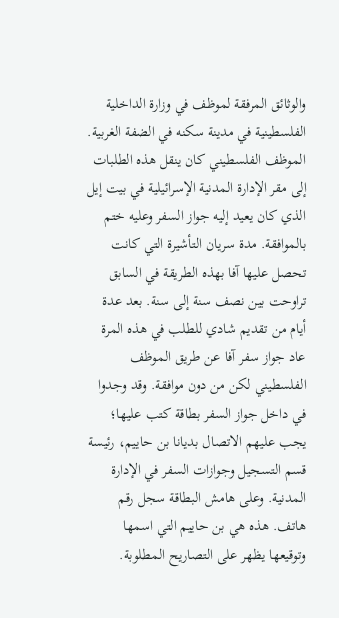والوثائق المرفقة لموظف في وزارة الداخلية الفلسطينية في مدينة سكنه في الضفة الغربية. الموظف الفلسطيني كان ينقل هذه الطلبات إلى مقر الإدارة المدنية الإسرائيلية في بيت إيل الذي كان يعيد إليه جواز السفر وعليه ختم بالموافقة. مدة سريان التأشيرة التي كانت تحصل عليها آفا بهذه الطريقة في السابق تراوحت بين نصف سنة إلى سنة. بعد عدة أيام من تقديم شادي للطلب في هذه المرة عاد جواز سفر آفا عن طريق الموظف الفلسطيني لكن من دون موافقة. وقد وجدوا في داخل جواز السفر بطاقة كتب عليها؛ يجب عليهم الاتصال بديانا بن حاييم، رئيسة قسم التسجيل وجوازات السفر في الإدارة المدنية. وعلى هامش البطاقة سجل رقم هاتف. هذه هي بن حاييم التي اسمها وتوقيعها يظهر على التصاريح المطلوبة.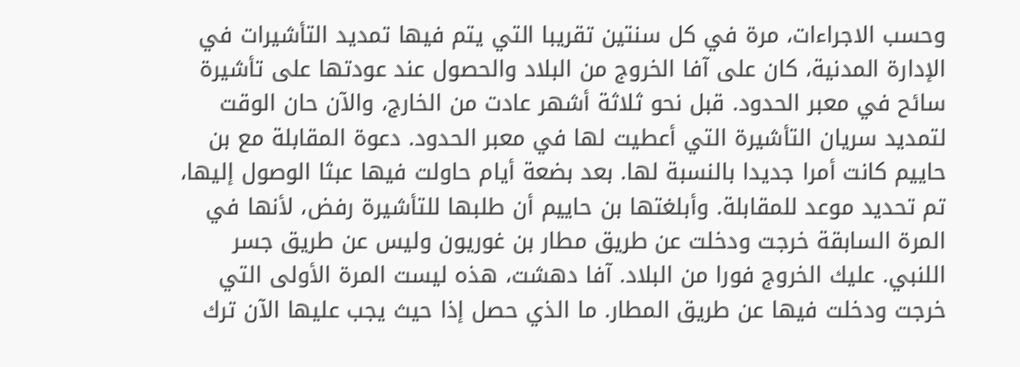وحسب الاجراءات، مرة في كل سنتين تقريبا التي يتم فيها تمديد التأشيرات في الإدارة المدنية، كان على آفا الخروج من البلاد والحصول عند عودتها على تأشيرة سائح في معبر الحدود. قبل نحو ثلاثة أشهر عادت من الخارج، والآن حان الوقت لتمديد سريان التأشيرة التي أعطيت لها في معبر الحدود. دعوة المقابلة مع بن حاييم كانت أمرا جديدا بالنسبة لها. بعد بضعة أيام حاولت فيها عبثا الوصول إليها، تم تحديد موعد للمقابلة. وأبلغتها بن حاييم أن طلبها للتأشيرة رفض، لأنها في المرة السابقة خرجت ودخلت عن طريق مطار بن غوريون وليس عن طريق جسر اللنبي. عليك الخروج فورا من البلاد. آفا دهشت، هذه ليست المرة الأولى التي خرجت ودخلت فيها عن طريق المطار. ما الذي حصل إذا حيث يجب عليها الآن ترك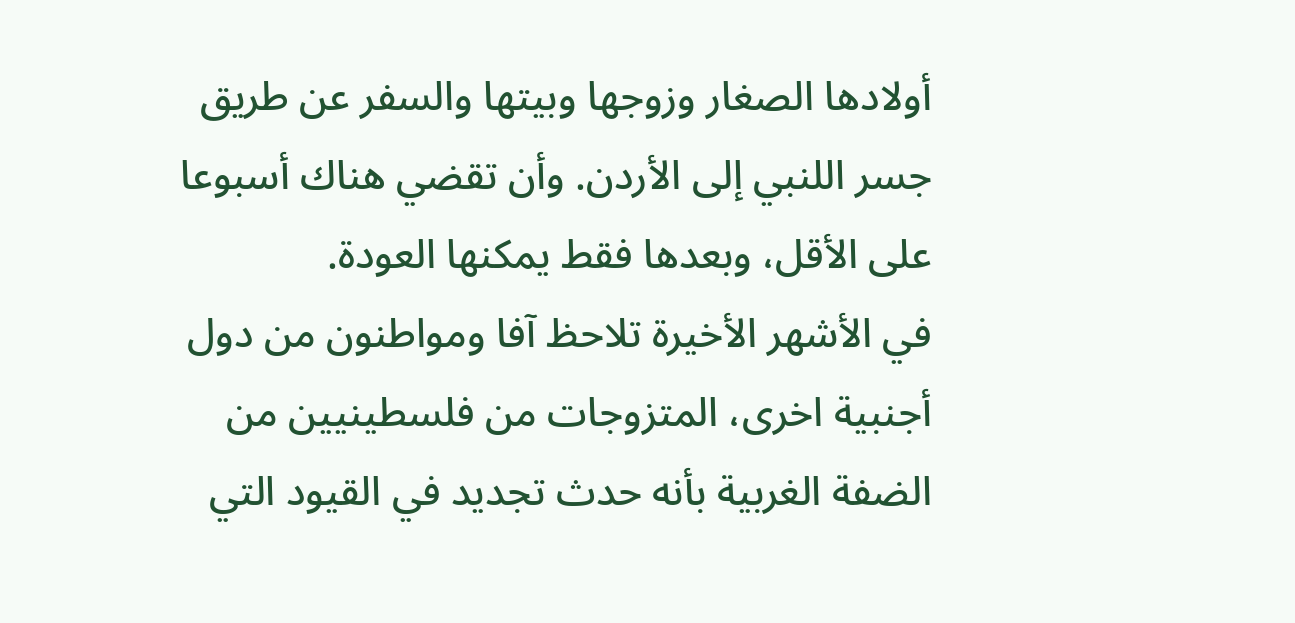أولادها الصغار وزوجها وبيتها والسفر عن طريق جسر اللنبي إلى الأردن. وأن تقضي هناك أسبوعا على الأقل، وبعدها فقط يمكنها العودة.
في الأشهر الأخيرة تلاحظ آفا ومواطنون من دول أجنبية اخرى، المتزوجات من فلسطينيين من الضفة الغربية بأنه حدث تجديد في القيود التي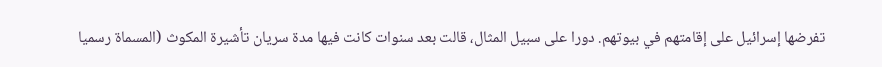تفرضها إسرائيل على إقامتهم في بيوتهم. دورا على سبيل المثال، قالت بعد سنوات كانت فيها مدة سريان تأشيرة المكوث (المسماة رسميا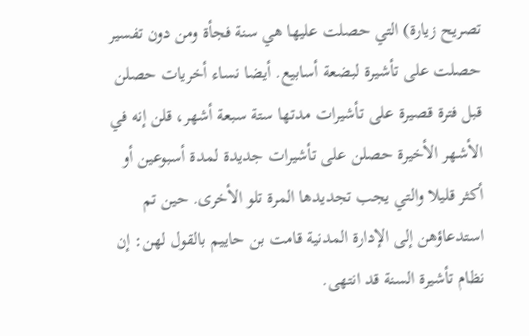تصريح زيارة) التي حصلت عليها هي سنة فجأة ومن دون تفسير حصلت على تأشيرة لبضعة أسابيع. أيضا نساء أخريات حصلن قبل فترة قصيرة على تأشيرات مدتها ستة سبعة أشهر، قلن إنه في الأشهر الأخيرة حصلن على تأشيرات جديدة لمدة أسبوعين أو أكثر قليلا والتي يجب تجديدها المرة تلو الأخرى. حين تم استدعاؤهن إلى الإدارة المدنية قامت بن حاييم بالقول لهن: إن نظام تأشيرة السنة قد انتهى.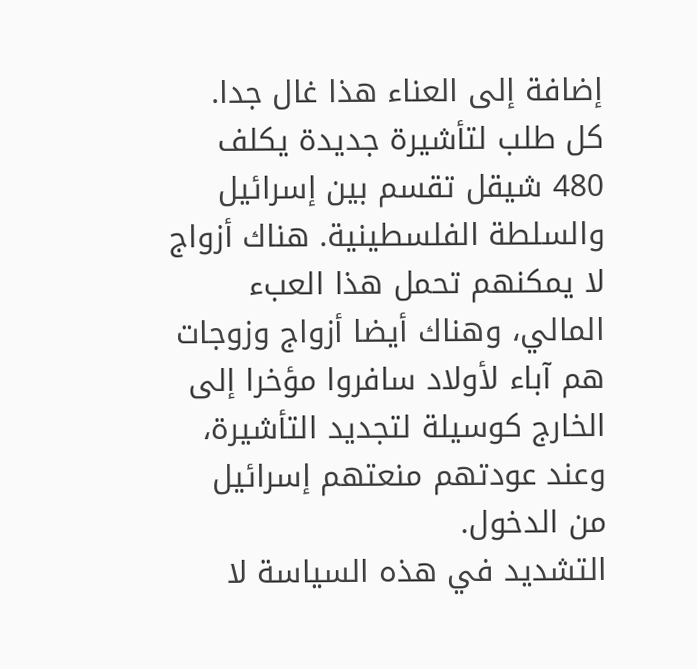إضافة إلى العناء هذا غال جدا. كل طلب لتأشيرة جديدة يكلف 480 شيقل تقسم بين إسرائيل والسلطة الفلسطينية. هناك أزواج لا يمكنهم تحمل هذا العبء المالي، وهناك أيضا أزواج وزوجات هم آباء لأولاد سافروا مؤخرا إلى الخارج كوسيلة لتجديد التأشيرة، وعند عودتهم منعتهم إسرائيل من الدخول.
التشديد في هذه السياسة لا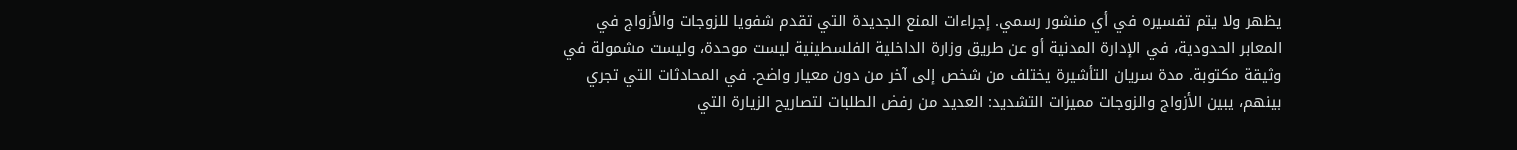يظهر ولا يتم تفسيره في أي منشور رسمي. إجراءات المنع الجديدة التي تقدم شفويا للزوجات والأزواج في المعابر الحدودية، في الإدارة المدنية أو عن طريق وزارة الداخلية الفلسطينية ليست موحدة، وليست مشمولة في وثيقة مكتوبة. مدة سريان التأشيرة يختلف من شخص إلى آخر من دون معيار واضح. في المحادثات التي تجري بينهم، يبين الأزواج والزوجات مميزات التشديد: العديد من رفض الطلبات لتصاريح الزيارة التي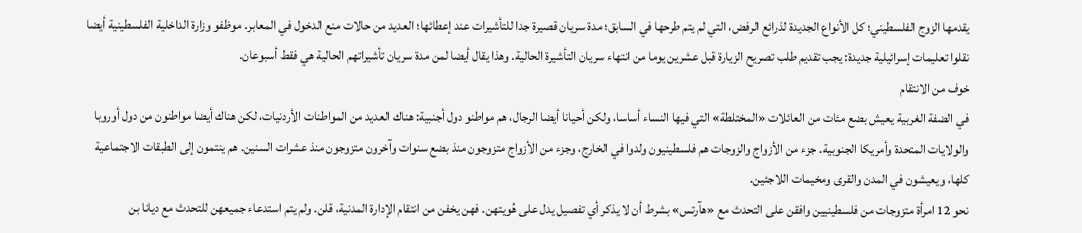يقدمها الزوج الفلسطيني؛ كل الأنواع الجديدة لذرائع الرفض، التي لم يتم طرحها في السابق؛ مدة سريان قصيرة جدا للتأشيرات عند إعطائها؛ العديد من حالات منع الدخول في المعابر. موظفو وزارة الداخلية الفلسطينية أيضا نقلوا تعليمات إسرائيلية جديدة: يجب تقديم طلب تصريح الزيارة قبل عشرين يوما من انتهاء سريان التأشيرة الحالية. وهذا يقال أيضا لمن مدة سريان تأشيراتهم الحالية هي فقط أسبوعان.
خوف من الانتقام
في الضفة الغربية يعيش بضع مئات من العائلات «المختلطة» التي فيها النساء أساسا، ولكن أحيانا أيضا الرجال، هم مواطنو دول أجنبية: هناك العديد من المواطنات الأردنيات، لكن هناك أيضا مواطنون من دول أوروبا والولايات المتحدة وأمريكا الجنوبية. جزء من الأزواج والزوجات هم فلسطينيون ولدوا في الخارج، وجزء من الأزواج متزوجون منذ بضع سنوات وآخرون متزوجون منذ عشرات السنين. هم ينتمون إلى الطبقات الاجتماعية كلها، ويعيشون في المدن والقرى ومخيمات اللاجئين.
نحو 12 امرأة متزوجات من فلسطينيين وافقن على التحدث مع «هآرتس» بشرط أن لا يذكر أي تفصيل يدل على هُويتهن. فهن يخفن من انتقام الإدارة المدنية، قلن. ولم يتم استدعاء جميعهن للتحدث مع ديانا بن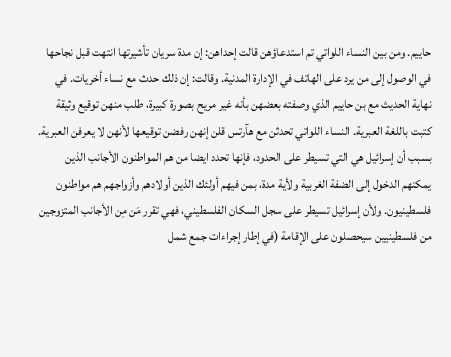حاييم. ومن بين النساء اللواتي تم استدعاؤهن قالت إحداهن: إن مدة سريان تأشيرتها انتهت قبل نجاحها في الوصول إلى من يرد على الهاتف في الإدارة المدنية. وقالت: إن ذلك حدث مع نساء أخريات. في نهاية الحديث مع بن حاييم الذي وصفته بعضهن بأنه غير مريح بصورة كبيرة، طلب منهن توقيع وثيقة كتبت باللغة العبرية. النساء اللواتي تحدثن مع هآرتس قلن إنهن رفضن توقيعها لأنهن لا يعرفن العبرية.
بسبب أن إسرائيل هي التي تسيطر على الحدود، فإنها تحدد ايضا من هم المواطنون الأجانب الذين يمكنهم الدخول إلى الضفة الغربية ولأية مدة، بمن فيهم أولئك الذين أولادهم وأزواجهم هم مواطنون فلسطينيون. ولأن إسرائيل تسيطر على سجل السكان الفلسطيني، فهي تقرر مَن مِن الأجانب المتزوجين من فلسطينيين سيحصلون على الإقامة (في إطار إجراءات جمع شمل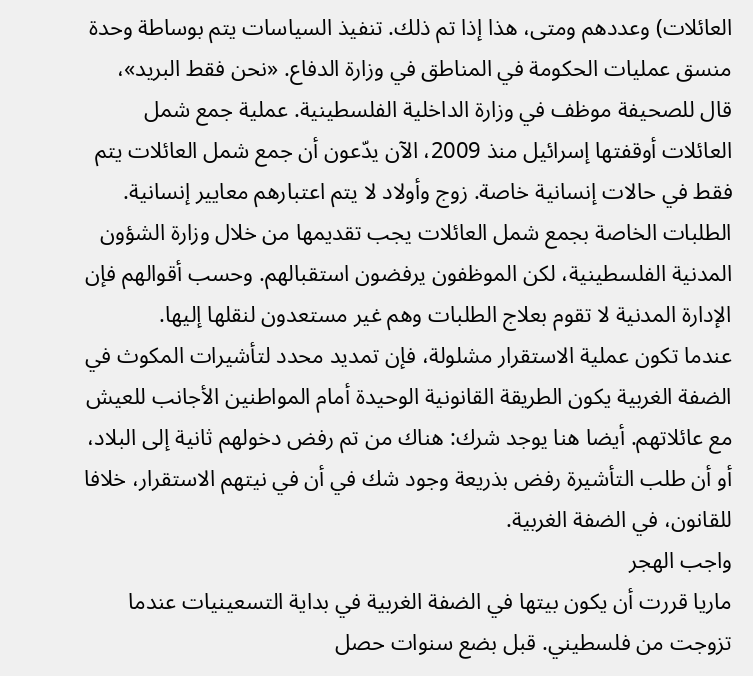العائلات) وعددهم ومتى، هذا إذا تم ذلك. تنفيذ السياسات يتم بوساطة وحدة منسق عمليات الحكومة في المناطق في وزارة الدفاع. «نحن فقط البريد»، قال للصحيفة موظف في وزارة الداخلية الفلسطينية. عملية جمع شمل العائلات أوقفتها إسرائيل منذ 2009، الآن يدّعون أن جمع شمل العائلات يتم فقط في حالات إنسانية خاصة. زوج وأولاد لا يتم اعتبارهم معايير إنسانية. الطلبات الخاصة بجمع شمل العائلات يجب تقديمها من خلال وزارة الشؤون المدنية الفلسطينية، لكن الموظفون يرفضون استقبالهم. وحسب أقوالهم فإن الإدارة المدنية لا تقوم بعلاج الطلبات وهم غير مستعدون لنقلها إليها.
عندما تكون عملية الاستقرار مشلولة، فإن تمديد محدد لتأشيرات المكوث في الضفة الغربية يكون الطريقة القانونية الوحيدة أمام المواطنين الأجانب للعيش مع عائلاتهم. أيضا هنا يوجد شرك: هناك من تم رفض دخولهم ثانية إلى البلاد، أو أن طلب التأشيرة رفض بذريعة وجود شك في أن في نيتهم الاستقرار، خلافا للقانون، في الضفة الغربية.
واجب الهجر
ماريا قررت أن يكون بيتها في الضفة الغربية في بداية التسعينيات عندما تزوجت من فلسطيني. قبل بضع سنوات حصل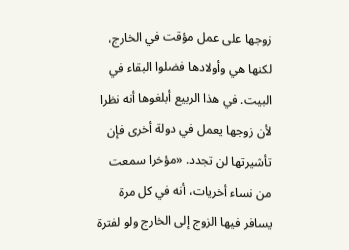زوجها على عمل مؤقت في الخارج، لكنها هي وأولادها فضلوا البقاء في البيت. في هذا الربيع أبلغوها أنه نظرا لأن زوجها يعمل في دولة أخرى فإن تأشيرتها لن تجدد. «مؤخرا سمعت من نساء أخريات، أنه في كل مرة يسافر فيها الزوج إلى الخارج ولو لفترة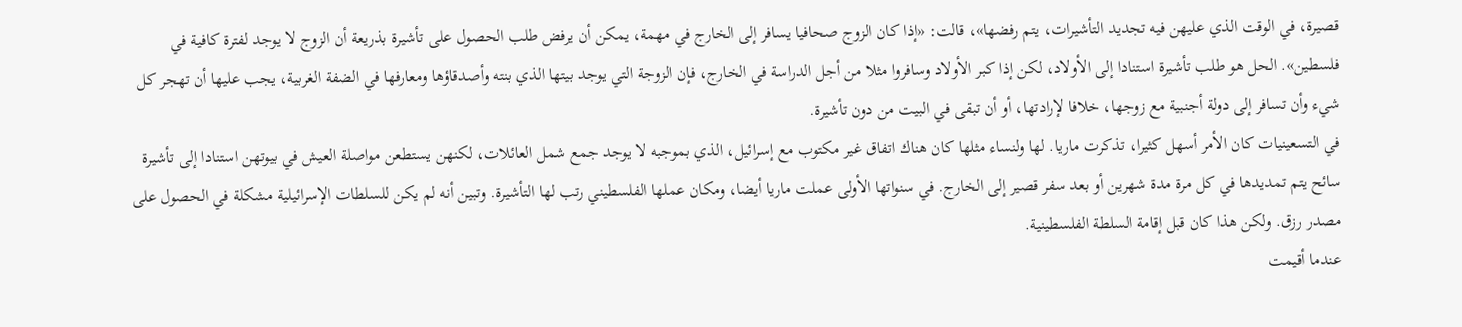قصيرة، في الوقت الذي عليهن فيه تجديد التأشيرات، يتم رفضها»، قالت: «إذا كان الزوج صحافيا يسافر إلى الخارج في مهمة، يمكن أن يرفض طلب الحصول على تأشيرة بذريعة أن الزوج لا يوجد لفترة كافية في فلسطين». الحل هو طلب تأشيرة استنادا إلى الأولاد، لكن إذا كبر الأولاد وسافروا مثلا من أجل الدراسة في الخارج، فإن الزوجة التي يوجد بيتها الذي بنته وأصدقاؤها ومعارفها في الضفة الغربية، يجب عليها أن تهجر كل شيء وأن تسافر إلى دولة أجنبية مع زوجها، خلافا لإرادتها، أو أن تبقى في البيت من دون تأشيرة.
في التسعينيات كان الأمر أسهل كثيرا، تذكرت ماريا. لها ولنساء مثلها كان هناك اتفاق غير مكتوب مع إسرائيل، الذي بموجبه لا يوجد جمع شمل العائلات، لكنهن يستطعن مواصلة العيش في بيوتهن استنادا إلى تأشيرة سائح يتم تمديدها في كل مرة مدة شهرين أو بعد سفر قصير إلى الخارج. في سنواتها الأولى عملت ماريا أيضا، ومكان عملها الفلسطيني رتب لها التأشيرة. وتبين أنه لم يكن للسلطات الإسرائيلية مشكلة في الحصول على مصدر رزق. ولكن هذا كان قبل إقامة السلطة الفلسطينية.
عندما أقيمت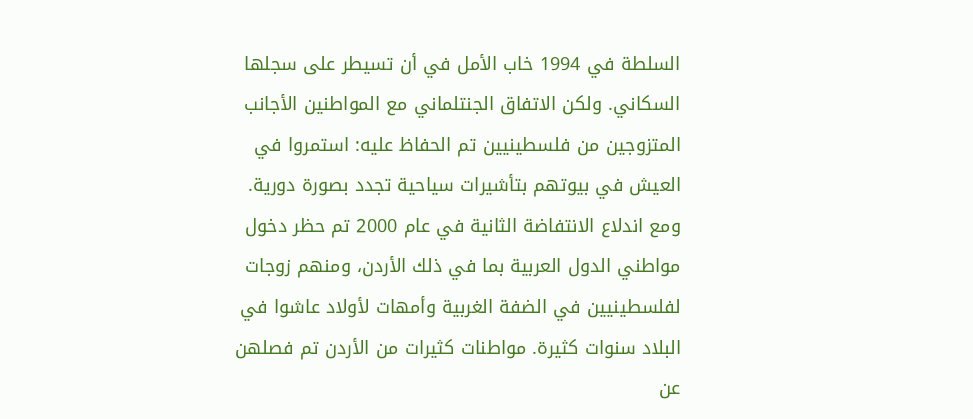السلطة في 1994 خاب الأمل في أن تسيطر على سجلها السكاني. ولكن الاتفاق الجنتلماني مع المواطنين الأجانب المتزوجين من فلسطينيين تم الحفاظ عليه: استمروا في العيش في بيوتهم بتأشيرات سياحية تجدد بصورة دورية. ومع اندلاع الانتفاضة الثانية في عام 2000 تم حظر دخول مواطني الدول العربية بما في ذلك الأردن، ومنهم زوجات لفلسطينيين في الضفة الغربية وأمهات لأولاد عاشوا في البلاد سنوات كثيرة. مواطنات كثيرات من الأردن تم فصلهن عن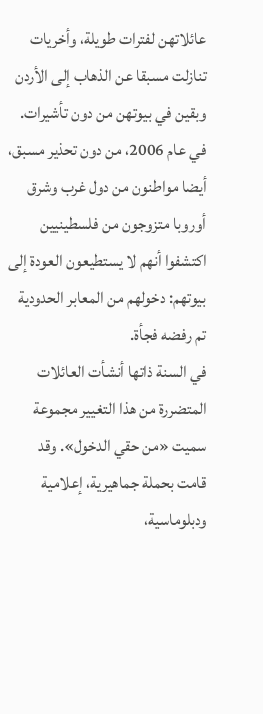عائلاتهن لفترات طويلة، وأخريات تنازلت مسبقا عن الذهاب إلى الأردن وبقين في بيوتهن من دون تأشيرات. في عام 2006، من دون تحذير مسبق، أيضا مواطنون من دول غرب وشرق أوروبا متزوجون من فلسطينيين اكتشفوا أنهم لا يستطيعون العودة إلى بيوتهم: دخولهم من المعابر الحدودية تم رفضه فجأة.
في السنة ذاتها أنشأت العائلات المتضررة من هذا التغيير مجموعة سميت «من حقي الدخول». وقد قامت بحملة جماهيرية، إعلامية ودبلوماسية،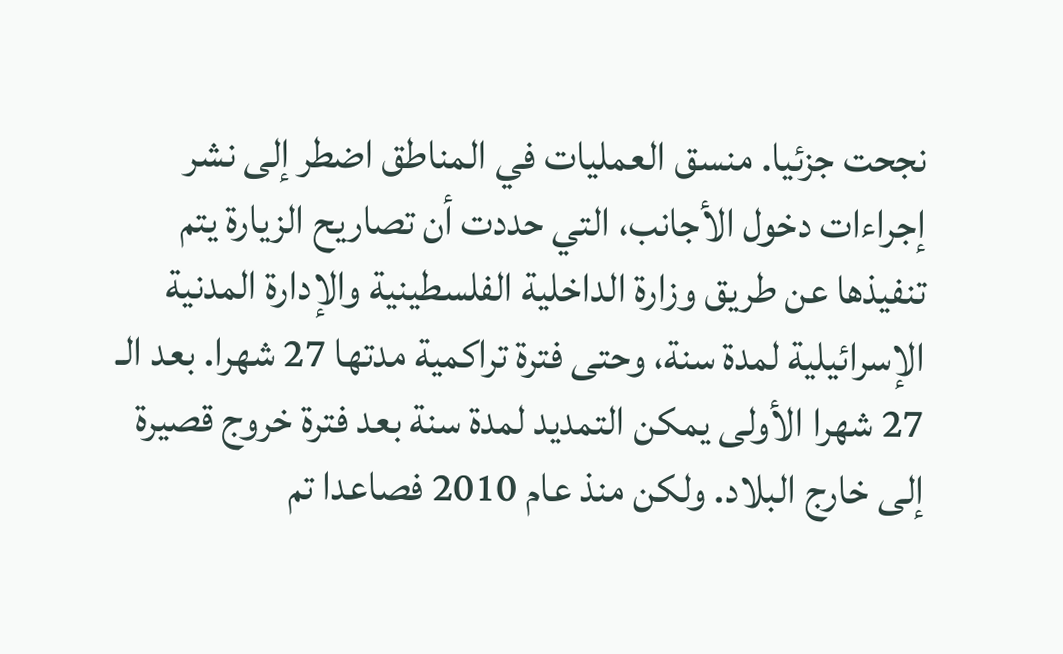نجحت جزئيا. منسق العمليات في المناطق اضطر إلى نشر إجراءات دخول الأجانب، التي حددت أن تصاريح الزيارة يتم تنفيذها عن طريق وزارة الداخلية الفلسطينية والإدارة المدنية الإسرائيلية لمدة سنة، وحتى فترة تراكمية مدتها 27 شهرا. بعد الـ 27 شهرا الأولى يمكن التمديد لمدة سنة بعد فترة خروج قصيرة إلى خارج البلاد. ولكن منذ عام 2010 فصاعدا تم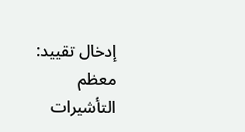إدخال تقييد: معظم التأشيرات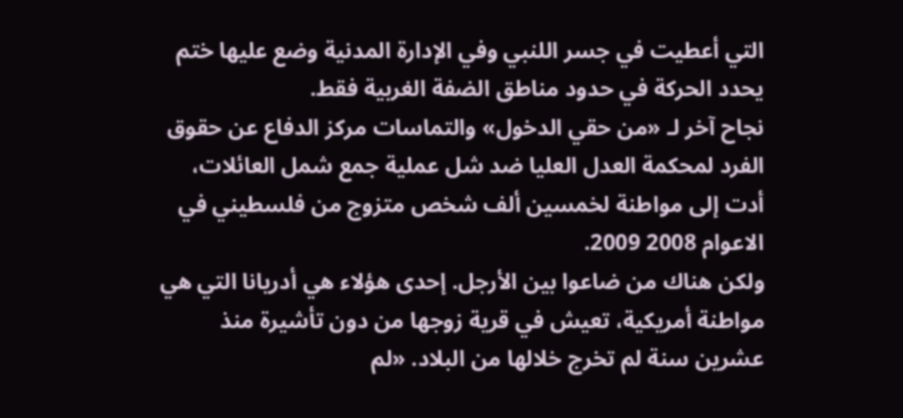التي أعطيت في جسر اللنبي وفي الإدارة المدنية وضع عليها ختم يحدد الحركة في حدود مناطق الضفة الغربية فقط.
نجاح آخر لـ «من حقي الدخول» والتماسات مركز الدفاع عن حقوق الفرد لمحكمة العدل العليا ضد شل عملية جمع شمل العائلات، أدت إلى مواطنة لخمسين ألف شخص متزوج من فلسطيني في الاعوام 2008 2009.
ولكن هناك من ضاعوا بين الأرجل. إحدى هؤلاء هي أدريانا التي هي مواطنة أمريكية، تعيش في قرية زوجها من دون تأشيرة منذ عشرين سنة لم تخرج خلالها من البلاد. «لم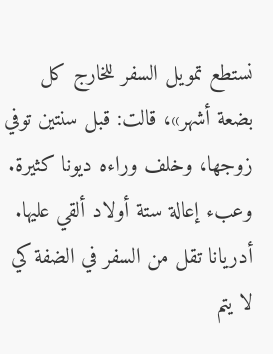نستطع تمويل السفر للخارج كل بضعة أشهر»، قالت: قبل سنتين توفي زوجها، وخلف وراءه ديونا كثيرة. وعبء إعالة ستة أولاد ألقي عليها. أدريانا تقل من السفر في الضفة كي لا يتم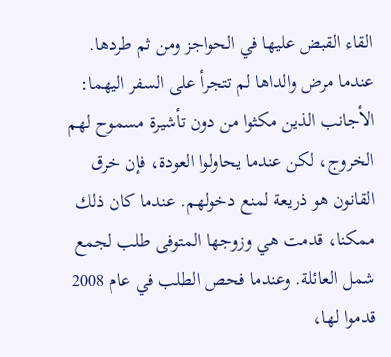القاء القبض عليها في الحواجز ومن ثم طردها. عندما مرض والداها لم تتجرأ على السفر اليهما: الأجانب الذين مكثوا من دون تأشيرة مسموح لهم الخروج، لكن عندما يحاولوا العودة، فإن خرق القانون هو ذريعة لمنع دخولهم. عندما كان ذلك ممكنا، قدمت هي وزوجها المتوفى طلب لجمع شمل العائلة. وعندما فحص الطلب في عام 2008 قدموا لها،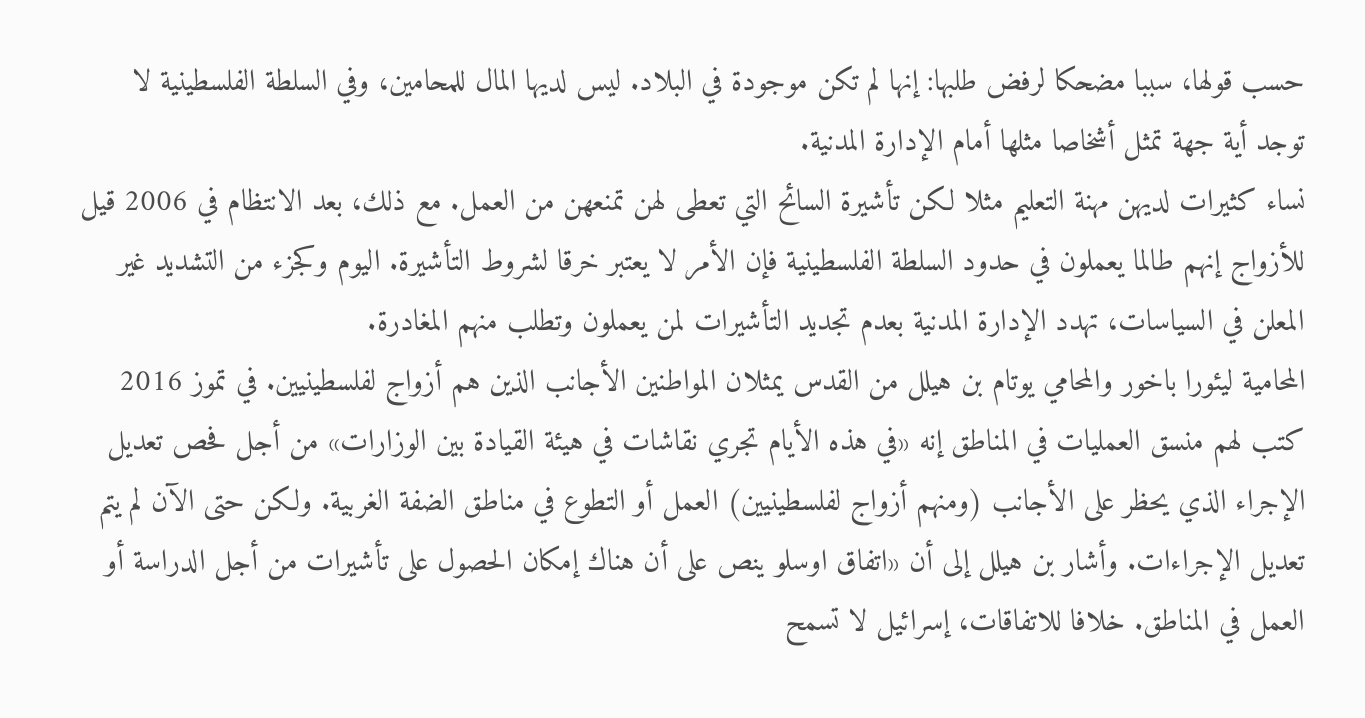حسب قولها، سببا مضحكا لرفض طلبها: إنها لم تكن موجودة في البلاد. ليس لديها المال للمحامين، وفي السلطة الفلسطينية لا توجد أية جهة تمثل أشخاصا مثلها أمام الإدارة المدنية.
نساء كثيرات لديهن مهنة التعليم مثلا لكن تأشيرة السائح التي تعطى لهن تمنعهن من العمل. مع ذلك، بعد الانتظام في 2006 قيل للأزواج إنهم طالما يعملون في حدود السلطة الفلسطينية فإن الأمر لا يعتبر خرقا لشروط التأشيرة. اليوم وكجزء من التشديد غير المعلن في السياسات، تهدد الإدارة المدنية بعدم تجديد التأشيرات لمن يعملون وتطلب منهم المغادرة.
المحامية ليئورا باخور والمحامي يوتام بن هيلل من القدس يمثلان المواطنين الأجانب الذين هم أزواج لفلسطينيين. في تموز 2016 كتب لهم منسق العمليات في المناطق إنه «في هذه الأيام تجري نقاشات في هيئة القيادة بين الوزارات» من أجل فحص تعديل الإجراء الذي يحظر على الأجانب (ومنهم أزواج لفلسطينيين) العمل أو التطوع في مناطق الضفة الغربية. ولكن حتى الآن لم يتم تعديل الإجراءات. وأشار بن هيلل إلى أن «اتفاق اوسلو ينص على أن هناك إمكان الحصول على تأشيرات من أجل الدراسة أو العمل في المناطق. خلافا للاتفاقات، إسرائيل لا تسمح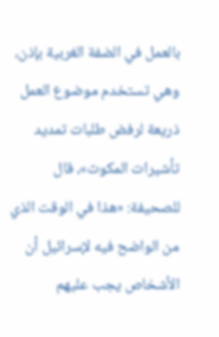بالعمل في الضفة الغربية بإذن، وهي تستخدم موضوع العمل ذريعة لرفض طلبات تمديد تأشيرات المكوث»، قال للصحيفة: «هذا في الوقت الذي من الواضح فيه لإسرائيل أن الأشخاص يجب عليهم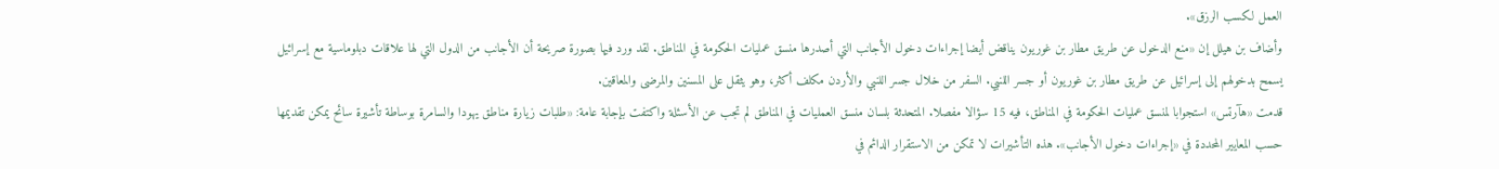العمل لكسب الرزق».
وأضاف بن هيلل إن «منع الدخول عن طريق مطار بن غوريون يناقض أيضا إجراءات دخول الأجانب التي أصدرها منسق عمليات الحكومة في المناطق. لقد ورد فيها بصورة صريحة أن الأجانب من الدول التي لها علاقات دبلوماسية مع إسرائيل يسمح بدخولهم إلى إسرائيل عن طريق مطار بن غوريون أو جسر اللنبي. السفر من خلال جسر اللنبي والأردن مكلف أكثر، وهو يثقل على المسنين والمرضى والمعاقين.
قدمت «هآرتس» استجوابا لمنسق عمليات الحكومة في المناطق، فيه 15 سؤالا مفصلا. المتحدثة بلسان منسق العمليات في المناطق لم تجب عن الأسئلة واكتفت بإجابة عامة: «طلبات زيارة مناطق يهودا والسامرة بوساطة تأشيرة سائح يمكن تقديمها حسب المعايير المحددة في «إجراءات دخول الأجانب». هذه التأشيرات لا تمكن من الاستقرار الدائم في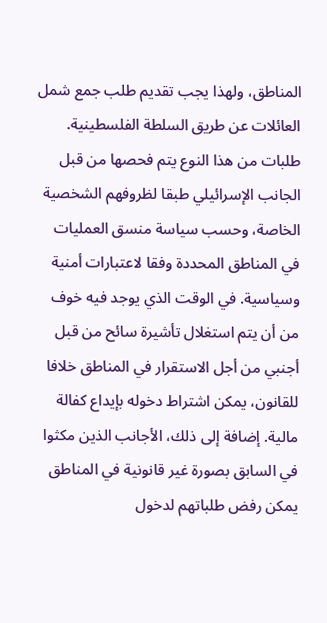المناطق، ولهذا يجب تقديم طلب جمع شمل العائلات عن طريق السلطة الفلسطينية. طلبات من هذا النوع يتم فحصها من قبل الجانب الإسرائيلي طبقا لظروفهم الشخصية الخاصة، وحسب سياسة منسق العمليات في المناطق المحددة وفقا لاعتبارات أمنية وسياسية. في الوقت الذي يوجد فيه خوف من أن يتم استغلال تأشيرة سائح من قبل أجنبي من أجل الاستقرار في المناطق خلافا للقانون، يمكن اشتراط دخوله بإيداع كفالة مالية. إضافة إلى ذلك، الأجانب الذين مكثوا في السابق بصورة غير قانونية في المناطق يمكن رفض طلباتهم لدخول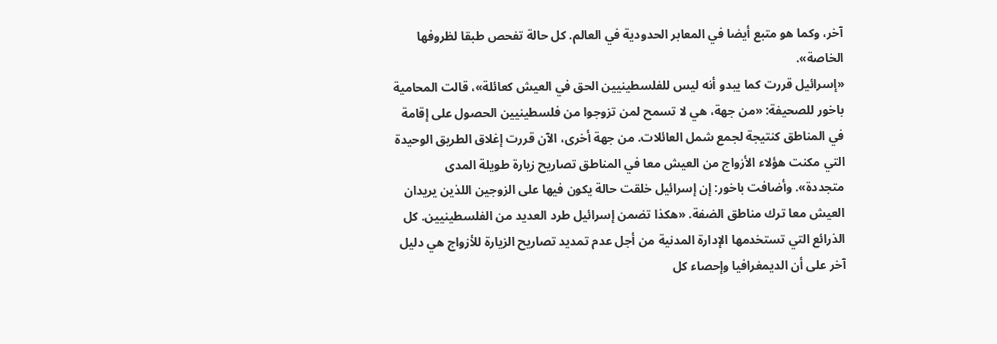آخر، وكما هو متبع أيضا في المعابر الحدودية في العالم. كل حالة تفحص طبقا لظروفها الخاصة».
«إسرائيل قررت كما يبدو أنه ليس للفلسطينيين الحق في العيش كعائلة»، قالت المحامية باخور للصحيفة: «من جهة، هي لا تسمح لمن تزوجوا من فلسطينيين الحصول على إقامة في المناطق كنتيجة لجمع شمل العائلات. من جهة أخرى، الآن قررت إغلاق الطريق الوحيدة التي مكنت هؤلاء الأزواج من العيش معا في المناطق تصاريح زيارة طويلة المدى متجددة». وأضافت باخور: إن إسرائيل خلقت حالة يكون فيها على الزوجين اللذين يريدان العيش معا ترك مناطق الضفة. «هكذا تضمن إسرائيل طرد العديد من الفلسطينيين. كل الذرائع التي تستخدمها الإدارة المدنية من أجل عدم تمديد تصاريح الزيارة للأزواج هي دليل آخر على أن الديمغرافيا وإحصاء كل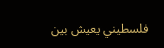فلسطيني يعيش بين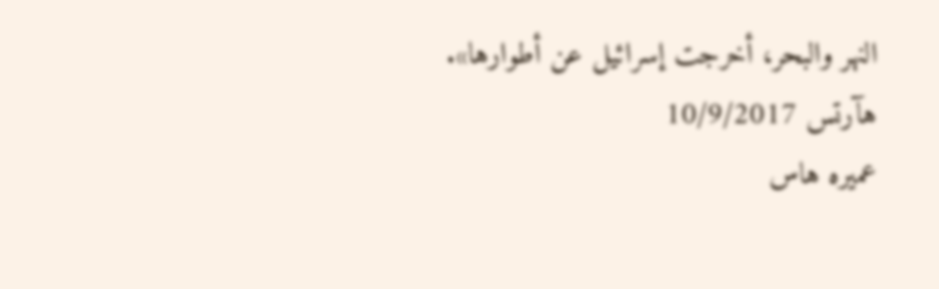النهر والبحر، أخرجت إسرائيل عن أطوارها».
هآرتس 10/9/2017
عميره هاس